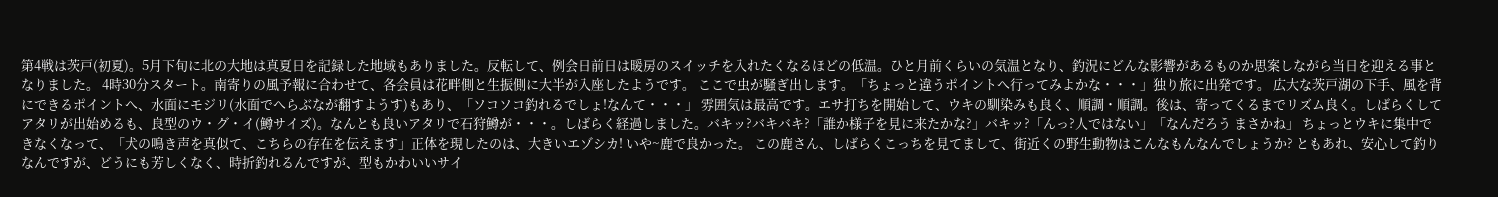第4戦は茨戸(初夏)。5月下旬に北の大地は真夏日を記録した地域もありました。反転して、例会日前日は暖房のスイッチを入れたくなるほどの低温。ひと月前くらいの気温となり、釣況にどんな影響があるものか思案しながら当日を迎える事となりました。 4時30分スタート。南寄りの風予報に合わせて、各会員は花畔側と生振側に大半が入座したようです。 ここで虫が騒ぎ出します。「ちょっと違うポイントへ行ってみよかな・・・」独り旅に出発です。 広大な茨戸湖の下手、風を背にできるポイントへ、水面にモジリ(水面でへらぶなが翻すようす)もあり、「ソコソコ釣れるでしょ!なんて・・・」 雰囲気は最高です。エサ打ちを開始して、ウキの馴染みも良く、順調・順調。後は、寄ってくるまでリズム良く。しばらくしてアタリが出始めるも、良型のウ・グ・イ(鱒サイズ)。なんとも良いアタリで石狩鱒が・・・。しばらく経過しました。バキッ?バキバキ?「誰か様子を見に来たかな?」バキッ?「んっ?人ではない」「なんだろう まさかね」 ちょっとウキに集中できなくなって、「犬の鳴き声を真似て、こちらの存在を伝えます」正体を現したのは、大きいエゾシカ! いや~鹿で良かった。 この鹿さん、しばらくこっちを見てまして、街近くの野生動物はこんなもんなんでしょうか? ともあれ、安心して釣りなんですが、どうにも芳しくなく、時折釣れるんですが、型もかわいいサイ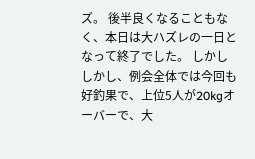ズ。 後半良くなることもなく、本日は大ハズレの一日となって終了でした。 しかししかし、例会全体では今回も好釣果で、上位5人が20kgオーバーで、大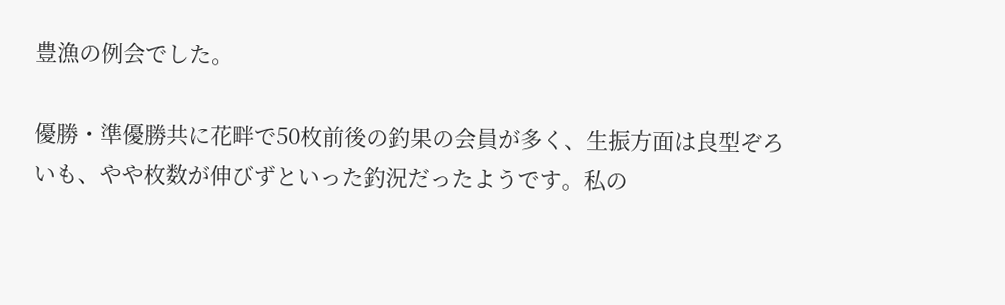豊漁の例会でした。

優勝・準優勝共に花畔で50枚前後の釣果の会員が多く、生振方面は良型ぞろいも、やや枚数が伸びずといった釣況だったようです。私の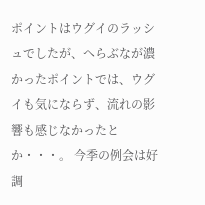ポイントはウグイのラッシュでしたが、へらぶなが濃かったポイントでは、ウグイも気にならず、流れの影響も感じなかったとか・・・。 今季の例会は好調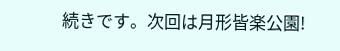続きです。次回は月形皆楽公園!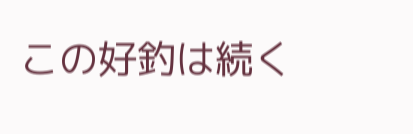この好釣は続く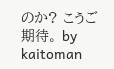のか? こうご期待。 by kaitoman